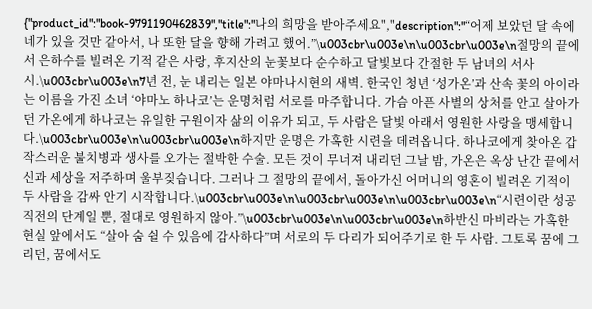{"product_id":"book-9791190462839","title":"나의 희망을 받아주세요","description":"“어제 보았던 달 속에 네가 있을 것만 같아서, 나 또한 달을 향해 가려고 했어.”\u003cbr\u003e\n\u003cbr\u003e\n절망의 끝에서 은하수를 빌려온 기적 같은 사랑, 후지산의 눈꽃보다 순수하고 달빛보다 간절한 두 남녀의 서사시.\u003cbr\u003e\n7년 전, 눈 내리는 일본 야마나시현의 새벽. 한국인 청년 ‘성가온’과 산속 꽃의 아이라는 이름을 가진 소녀 ‘야마노 하나코’는 운명처럼 서로를 마주합니다. 가슴 아픈 사별의 상처를 안고 살아가던 가온에게 하나코는 유일한 구원이자 삶의 이유가 되고, 두 사람은 달빛 아래서 영원한 사랑을 맹세합니다.\u003cbr\u003e\n\u003cbr\u003e\n하지만 운명은 가혹한 시련을 데려옵니다. 하나코에게 찾아온 갑작스러운 불치병과 생사를 오가는 절박한 수술. 모든 것이 무너져 내리던 그날 밤, 가온은 옥상 난간 끝에서 신과 세상을 저주하며 울부짖습니다. 그러나 그 절망의 끝에서, 돌아가신 어머니의 영혼이 빌려온 기적이 두 사람을 감싸 안기 시작합니다.\u003cbr\u003e\n\u003cbr\u003e\n\u003cbr\u003e\n“시련이란 성공 직전의 단계일 뿐, 절대로 영원하지 않아.”\u003cbr\u003e\n\u003cbr\u003e\n하반신 마비라는 가혹한 현실 앞에서도 “살아 숨 쉴 수 있음에 감사하다”며 서로의 두 다리가 되어주기로 한 두 사람. 그토록 꿈에 그리던, 꿈에서도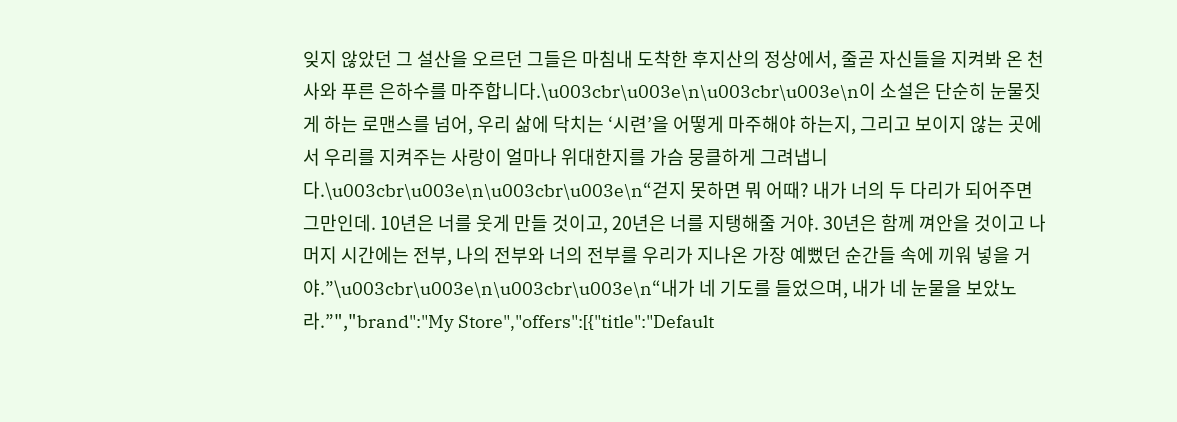잊지 않았던 그 설산을 오르던 그들은 마침내 도착한 후지산의 정상에서, 줄곧 자신들을 지켜봐 온 천사와 푸른 은하수를 마주합니다.\u003cbr\u003e\n\u003cbr\u003e\n이 소설은 단순히 눈물짓게 하는 로맨스를 넘어, 우리 삶에 닥치는 ‘시련’을 어떻게 마주해야 하는지, 그리고 보이지 않는 곳에서 우리를 지켜주는 사랑이 얼마나 위대한지를 가슴 뭉클하게 그려냅니다.\u003cbr\u003e\n\u003cbr\u003e\n“걷지 못하면 뭐 어때? 내가 너의 두 다리가 되어주면 그만인데. 10년은 너를 웃게 만들 것이고, 20년은 너를 지탱해줄 거야. 30년은 함께 껴안을 것이고 나머지 시간에는 전부, 나의 전부와 너의 전부를 우리가 지나온 가장 예뻤던 순간들 속에 끼워 넣을 거야.”\u003cbr\u003e\n\u003cbr\u003e\n“내가 네 기도를 들었으며, 내가 네 눈물을 보았노라.”","brand":"My Store","offers":[{"title":"Default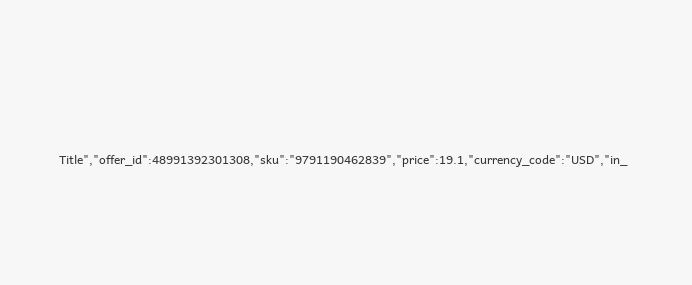Title","offer_id":48991392301308,"sku":"9791190462839","price":19.1,"currency_code":"USD","in_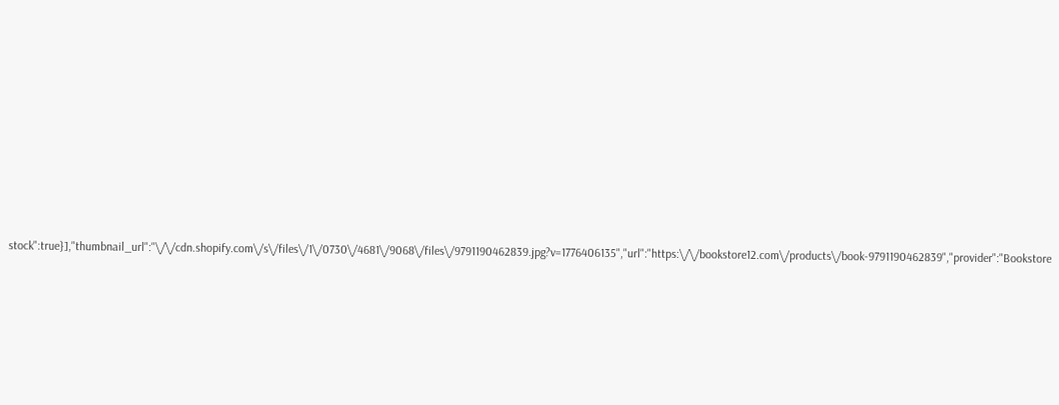stock":true}],"thumbnail_url":"\/\/cdn.shopify.com\/s\/files\/1\/0730\/4681\/9068\/files\/9791190462839.jpg?v=1776406135","url":"https:\/\/bookstore12.com\/products\/book-9791190462839","provider":"Bookstore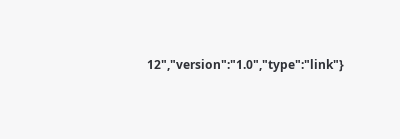12","version":"1.0","type":"link"}